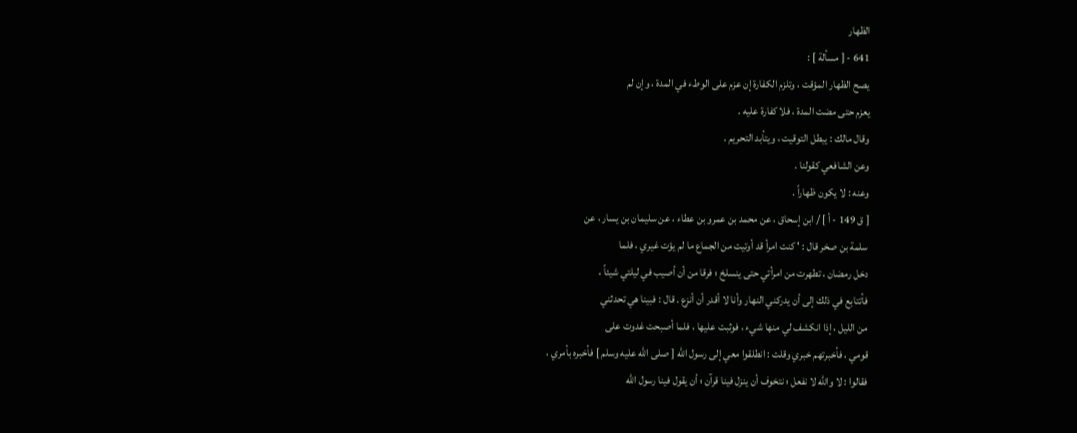الظهار
641 - [ مسألة ] :
يصح الظهار المؤقت ، وتلزم الكفارة إن عزم على الوطء في المدة ، وإن لم
يعزم حتى مضت المدة ، فلا كفارة عليه .
وقال مالك : يبطل التوقيت ، ويتأبد التحريم .
وعن الشافعي كقولنا .
وعنه : لا يكون ظهاراً .
[ ق 149 - أ ] / ابن إسحاق ، عن محمد بن عمرو بن عطاء ، عن سليمان بن يسار ، عن
سلمة بن صخر قال : ' كنت امرأ قد أوتيت من الجماع ما لم يؤت غيري ، فلما
دخل رمضان ، تطهرت من امرأتي حتى ينسلخ ؛ فرقا من أن أصيب في ليلتي شيئاً ،
فأتتابع في ذلك إلى أن يدركني النهار وأنا لا أقدر أن أنزع . قال : فبينا هي تحدثني
من الليل ، إذا انكشف لي منها شيء ، فوثبت عليها ، فلما أصبحت غدوت على
قومي ، فأخبرتهم خبري وقلت : انطلقوا معي إلى رسول الله [ صلى الله عليه وسلم ] فأخبره بأمري ،
فقالوا : لا والله لا نفعل ؛ نتخوف أن ينزل فينا قرآن ؛ أن يقول فينا رسول الله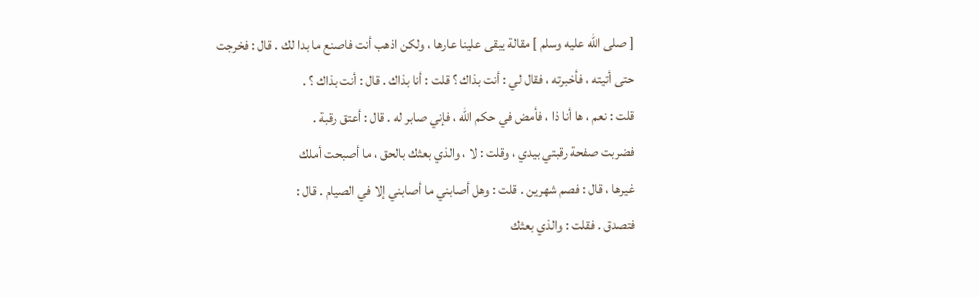[ صلى الله عليه وسلم ] مقالة يبقى علينا عارها ، ولكن اذهب أنت فاصنع ما بدا لك . قال : فخرجت
حتى أتيته ، فأخبرته ، فقال لي : أنت بذاك ؟ قلت : أنا بذاك . قال : أنت بذاك ؟ .
قلت : نعم ، ها أنا ذا ، فأمض في حكم الله ، فإني صابر له . قال : أعتق رقبة .
فضربت صفحة رقبتي بيدي ، وقلت : لا ، والذي بعثك بالحق ، ما أصبحت أملك
غيرها ، قال : فصم شهرين . قلت : وهل أصابني ما أصابني إلا في الصيام . قال :
فتصدق . فقلت : والذي بعثك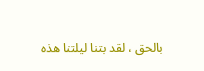بالحق ، لقد بتنا ليلتنا هذه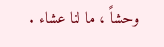وحشاً ، ما لنا عشاء .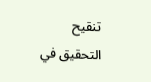تنقيح التحقيق في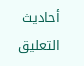أحاديث التعليق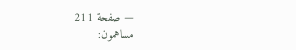— صفحة 211
مساهمون: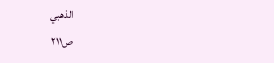الذهبي
ص٢١١